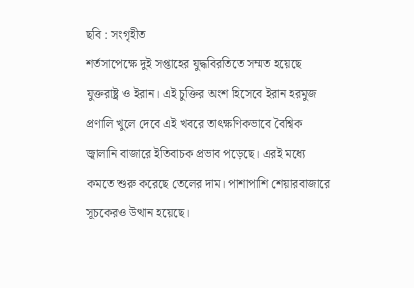ছবি : সংগৃহীত
শর্তসাপেক্ষে দুই সপ্তাহের যুদ্ধবিরতিতে সম্মত হয়েছে যুক্তরাষ্ট্র ও ইরান। এই চুক্তির অংশ হিসেবে ইরান হরমুজ প্রণালি খুলে দেবে এই খবরে তাৎক্ষণিকভাবে বৈশ্বিক জ্বালানি বাজারে ইতিবাচক প্রভাব পড়েছে। এরই মধ্যে কমতে শুরু করেছে তেলের দাম। পাশাপাশি শেয়ারবাজারে সূচকেরও উত্থান হয়েছে।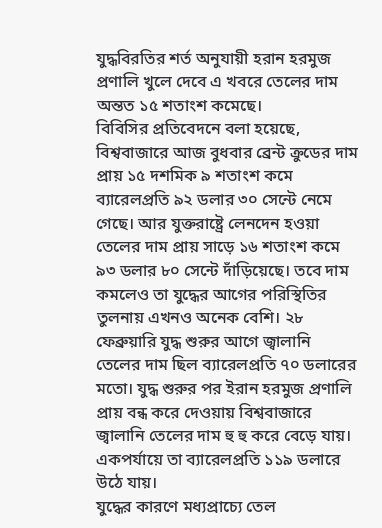যুদ্ধবিরতির শর্ত অনুযায়ী হরান হরমুজ প্রণালি খুলে দেবে এ খবরে তেলের দাম অন্তত ১৫ শতাংশ কমেছে।
বিবিসির প্রতিবেদনে বলা হয়েছে, বিশ্ববাজারে আজ বুধবার ব্রেন্ট ক্রুডের দাম প্রায় ১৫ দশমিক ৯ শতাংশ কমে ব্যারেলপ্রতি ৯২ ডলার ৩০ সেন্টে নেমে গেছে। আর যুক্তরাষ্ট্রে লেনদেন হওয়া তেলের দাম প্রায় সাড়ে ১৬ শতাংশ কমে ৯৩ ডলার ৮০ সেন্টে দাঁড়িয়েছে। তবে দাম কমলেও তা যুদ্ধের আগের পরিস্থিতির তুলনায় এখনও অনেক বেশি। ২৮ ফেব্রুয়ারি যুদ্ধ শুরুর আগে জ্বালানি তেলের দাম ছিল ব্যারেলপ্রতি ৭০ ডলারের মতো। যুদ্ধ শুরুর পর ইরান হরমুজ প্রণালি প্রায় বন্ধ করে দেওয়ায় বিশ্ববাজারে জ্বালানি তেলের দাম হু হু করে বেড়ে যায়। একপর্যায়ে তা ব্যারেলপ্রতি ১১৯ ডলারে উঠে যায়।
যুদ্ধের কারণে মধ্যপ্রাচ্যে তেল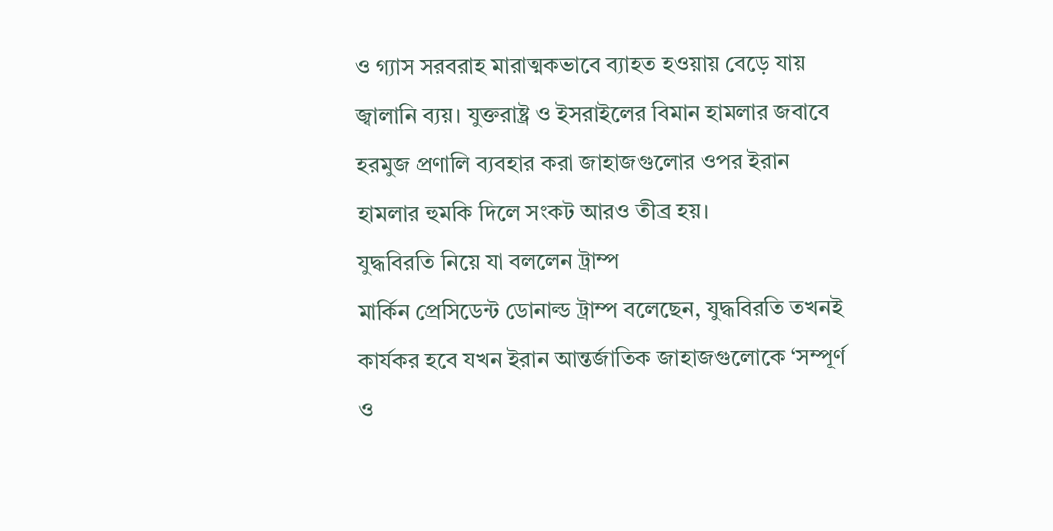ও গ্যাস সরবরাহ মারাত্মকভাবে ব্যাহত হওয়ায় বেড়ে যায় জ্বালানি ব্যয়। যুক্তরাষ্ট্র ও ইসরাইলের বিমান হামলার জবাবে হরমুজ প্রণালি ব্যবহার করা জাহাজগুলোর ওপর ইরান হামলার হুমকি দিলে সংকট আরও তীব্র হয়।
যুদ্ধবিরতি নিয়ে যা বললেন ট্রাম্প
মার্কিন প্রেসিডেন্ট ডোনাল্ড ট্রাম্প বলেছেন, যুদ্ধবিরতি তখনই কার্যকর হবে যখন ইরান আন্তর্জাতিক জাহাজগুলোকে ‘সম্পূর্ণ ও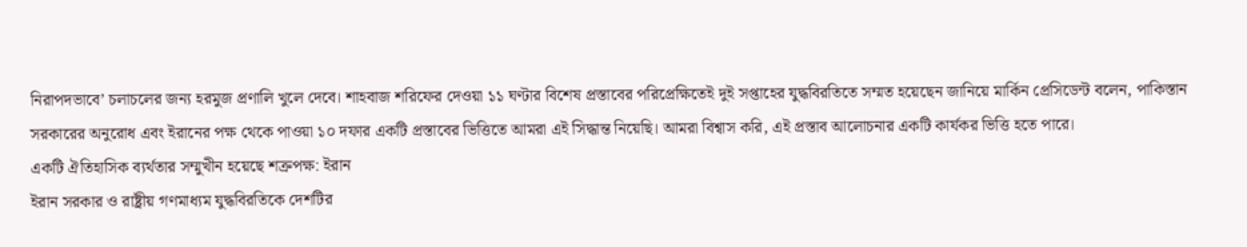নিরাপদভাবে’ চলাচলের জন্য হরমুজ প্রণালি খুলে দেবে। শাহবাজ শরিফের দেওয়া ১১ ঘণ্টার বিশেষ প্রস্তাবের পরিপ্রেক্ষিতেই দুই সপ্তাহের যুদ্ধবিরতিতে সম্মত হয়েছেন জানিয়ে মার্কিন প্রেসিডেন্ট বলেন, পাকিস্তান সরকারের অনুরোধ এবং ইরানের পক্ষ থেকে পাওয়া ১০ দফার একটি প্রস্তাবের ভিত্তিতে আমরা এই সিদ্ধান্ত নিয়েছি। আমরা বিশ্বাস করি, এই প্রস্তাব আলোচনার একটি কার্যকর ভিত্তি হতে পারে।
একটি ঐতিহাসিক ব্যর্থতার সম্মুখীন হয়েছে শত্রুপক্ষ: ইরান
ইরান সরকার ও রাষ্ট্রীয় গণমাধ্যম যুদ্ধবিরতিকে দেশটির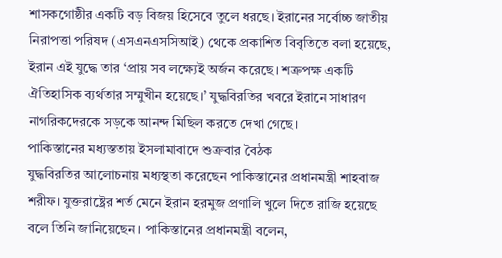শাসকগোষ্ঠীর একটি বড় বিজয় হিসেবে তুলে ধরছে। ইরানের সর্বোচ্চ জাতীয় নিরাপত্তা পরিষদ (এসএনএসসিআই) থেকে প্রকাশিত বিবৃতিতে বলা হয়েছে, ইরান এই যুদ্ধে তার ‘প্রায় সব লক্ষ্যেই অর্জন করেছে। শত্রুপক্ষ একটি ঐতিহাসিক ব্যর্থতার সম্মুখীন হয়েছে।’ যুদ্ধবিরতির খবরে ইরানে সাধারণ নাগরিকদেরকে সড়কে আনন্দ মিছিল করতে দেখা গেছে।
পাকিস্তানের মধ্যস্ততায় ইসলামাবাদে শুক্রবার বৈঠক
যুদ্ধবিরতির আলোচনায় মধ্যস্থতা করেছেন পাকিস্তানের প্রধানমন্ত্রী শাহবাজ শরীফ। যুক্তরাষ্ট্রের শর্ত মেনে ইরান হরমুজ প্রণালি খুলে দিতে রাজি হয়েছে বলে তিনি জানিয়েছেন। পাকিস্তানের প্রধানমন্ত্রী বলেন,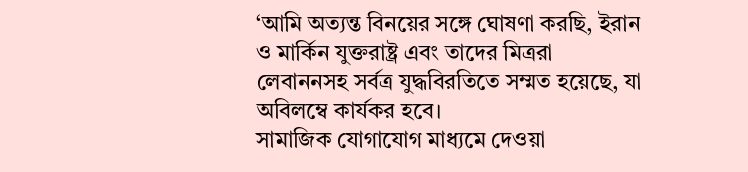‘আমি অত্যন্ত বিনয়ের সঙ্গে ঘোষণা করছি, ইরান ও মার্কিন যুক্তরাষ্ট্র এবং তাদের মিত্ররা লেবাননসহ সর্বত্র যুদ্ধবিরতিতে সম্মত হয়েছে, যা অবিলম্বে কার্যকর হবে।
সামাজিক যোগাযোগ মাধ্যমে দেওয়া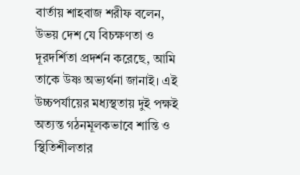বার্তায় শাহবাজ শরীফ বলেন, উভয় দেশ যে বিচক্ষণতা ও দূরদর্শিতা প্রদর্শন করেছে, আমি তাকে উষ্ণ অভ্যর্থনা জানাই। এই উচ্চপর্যায়ের মধ্যস্থতায় দুই পক্ষই অত্যন্ত গঠনমূলকভাবে শান্তি ও স্থিতিশীলতার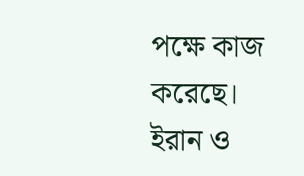পক্ষে কাজ করেছে। ইরান ও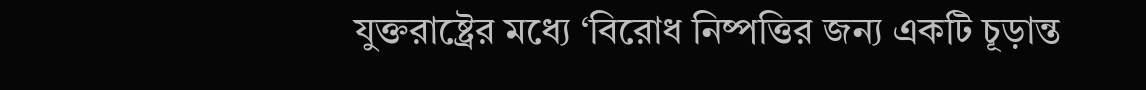যুক্তরাষ্ট্রের মধ্যে ‘বিরোধ নিষ্পত্তির জন্য একটি চূড়ান্ত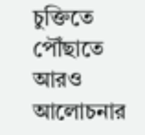চুক্তিতে পৌঁছাতে আরও আলোচনার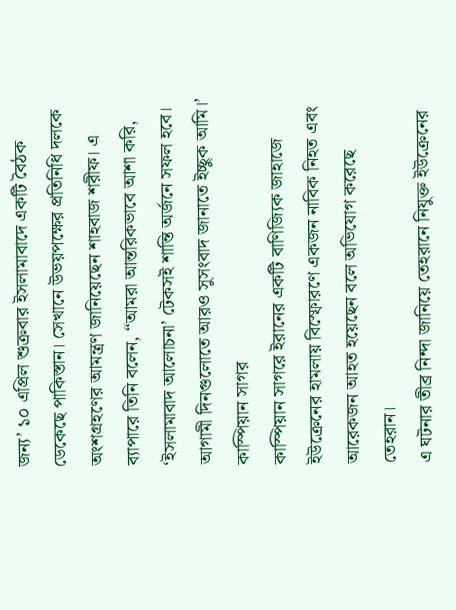জন্য’ ১০ এপ্রিল শুক্রবার ইসলামাবাদে একটি বৈঠক ডেকেছে পাকিস্তান। সেখানে উভয়পক্ষের প্রতিনিধি দলকে অংশগ্রহণের আমন্ত্রণ জানিয়েছেন শাহবাজ শরীফ। এ ব্যাপারে তিনি বলেন, “আমরা আন্তরিকভাবে আশা করি, ‘ইসলামাবাদ আলোচনা’ টেকসই শান্তি অর্জনে সফল হবে। আগামী দিনগুলোতে আরও সুসংবাদ জানাতে ইচ্ছুক আমি।’
কাস্পিয়ান সাগর
কাস্পিয়ান সাগরে ইরানের একটি বাণিজ্যিক জাহাজে ইউক্রেনের হামলায় বিস্ফোরণে একজন নাবিক নিহত এবং আরেকজন আহত হয়েছেন বলে অভিযোগ করেছে তেহরান।
এ ঘটনার তীব্র নিন্দা জানিয়ে তেহরানে নিযুক্ত ইউক্রেনের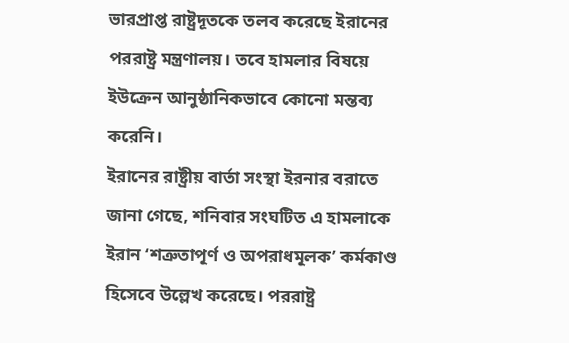ভারপ্রাপ্ত রাষ্ট্রদূতকে তলব করেছে ইরানের পররাষ্ট্র মন্ত্রণালয়। তবে হামলার বিষয়ে ইউক্রেন আনুষ্ঠানিকভাবে কোনো মন্তব্য করেনি।
ইরানের রাষ্ট্রীয় বার্তা সংস্থা ইরনার বরাতে জানা গেছে, শনিবার সংঘটিত এ হামলাকে ইরান ‘শত্রুতাপূর্ণ ও অপরাধমূলক’ কর্মকাণ্ড হিসেবে উল্লেখ করেছে। পররাষ্ট্র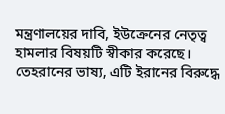মন্ত্রণালয়ের দাবি, ইউক্রেনের নেতৃত্ব হামলার বিষয়টি স্বীকার করেছে। তেহরানের ভাষ্য, এটি ইরানের বিরুদ্ধে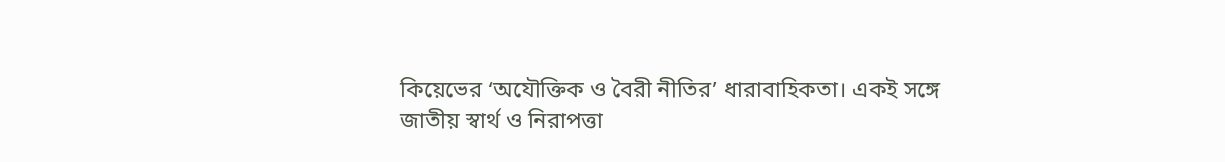কিয়েভের ‘অযৌক্তিক ও বৈরী নীতির’ ধারাবাহিকতা। একই সঙ্গে জাতীয় স্বার্থ ও নিরাপত্তা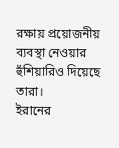রক্ষায় প্রয়োজনীয় ব্যবস্থা নেওয়ার হুঁশিয়ারিও দিয়েছে তারা।
ইরানের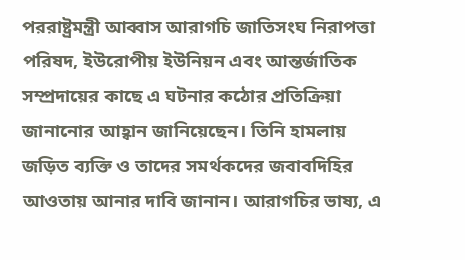পররাষ্ট্রমন্ত্রী আব্বাস আরাগচি জাতিসংঘ নিরাপত্তা পরিষদ, ইউরোপীয় ইউনিয়ন এবং আন্তর্জাতিক সম্প্রদায়ের কাছে এ ঘটনার কঠোর প্রতিক্রিয়া জানানোর আহ্বান জানিয়েছেন। তিনি হামলায় জড়িত ব্যক্তি ও তাদের সমর্থকদের জবাবদিহির আওতায় আনার দাবি জানান। আরাগচির ভাষ্য, এ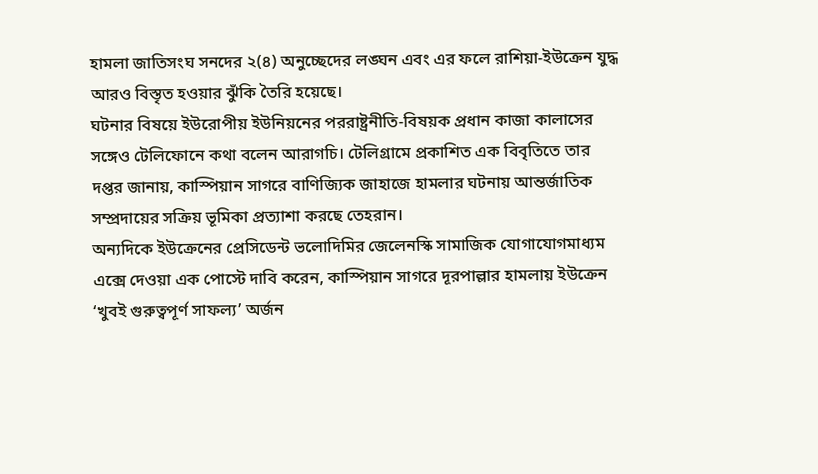হামলা জাতিসংঘ সনদের ২(৪) অনুচ্ছেদের লঙ্ঘন এবং এর ফলে রাশিয়া-ইউক্রেন যুদ্ধ আরও বিস্তৃত হওয়ার ঝুঁকি তৈরি হয়েছে।
ঘটনার বিষয়ে ইউরোপীয় ইউনিয়নের পররাষ্ট্রনীতি-বিষয়ক প্রধান কাজা কালাসের সঙ্গেও টেলিফোনে কথা বলেন আরাগচি। টেলিগ্রামে প্রকাশিত এক বিবৃতিতে তার দপ্তর জানায়, কাস্পিয়ান সাগরে বাণিজ্যিক জাহাজে হামলার ঘটনায় আন্তর্জাতিক সম্প্রদায়ের সক্রিয় ভূমিকা প্রত্যাশা করছে তেহরান।
অন্যদিকে ইউক্রেনের প্রেসিডেন্ট ভলোদিমির জেলেনস্কি সামাজিক যোগাযোগমাধ্যম এক্সে দেওয়া এক পোস্টে দাবি করেন, কাস্পিয়ান সাগরে দূরপাল্লার হামলায় ইউক্রেন ‘খুবই গুরুত্বপূর্ণ সাফল্য’ অর্জন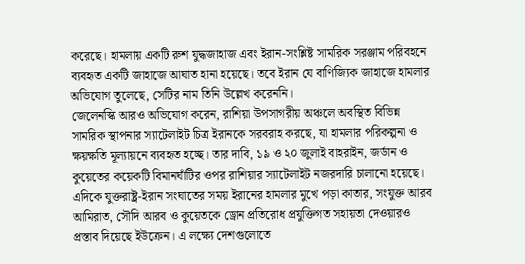করেছে। হামলায় একটি রুশ যুদ্ধজাহাজ এবং ইরান-সংশ্লিষ্ট সামরিক সরঞ্জাম পরিবহনে ব্যবহৃত একটি জাহাজে আঘাত হানা হয়েছে। তবে ইরান যে বাণিজ্যিক জাহাজে হামলার অভিযোগ তুলেছে, সেটির নাম তিনি উল্লেখ করেননি।
জেলেনস্কি আরও অভিযোগ করেন, রাশিয়া উপসাগরীয় অঞ্চলে অবস্থিত বিভিন্ন সামরিক স্থাপনার স্যাটেলাইট চিত্র ইরানকে সরবরাহ করছে, যা হামলার পরিকল্পনা ও ক্ষয়ক্ষতি মূল্যায়নে ব্যবহৃত হচ্ছে। তার দাবি, ১৯ ও ২০ জুলাই বাহরাইন, জর্ডান ও কুয়েতের কয়েকটি বিমানঘাঁটির ওপর রাশিয়ার স্যাটেলাইট নজরদারি চালানো হয়েছে।
এদিকে যুক্তরাষ্ট্র-ইরান সংঘাতের সময় ইরানের হামলার মুখে পড়া কাতার, সংযুক্ত আরব আমিরাত, সৌদি আরব ও কুয়েতকে ড্রোন প্রতিরোধ প্রযুক্তিগত সহায়তা দেওয়ারও প্রস্তাব দিয়েছে ইউক্রেন। এ লক্ষ্যে দেশগুলোতে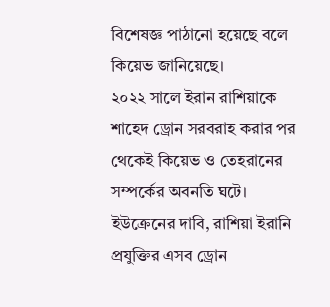বিশেষজ্ঞ পাঠানো হয়েছে বলে কিয়েভ জানিয়েছে।
২০২২ সালে ইরান রাশিয়াকে শাহেদ ড্রোন সরবরাহ করার পর থেকেই কিয়েভ ও তেহরানের সম্পর্কের অবনতি ঘটে। ইউক্রেনের দাবি, রাশিয়া ইরানি প্রযুক্তির এসব ড্রোন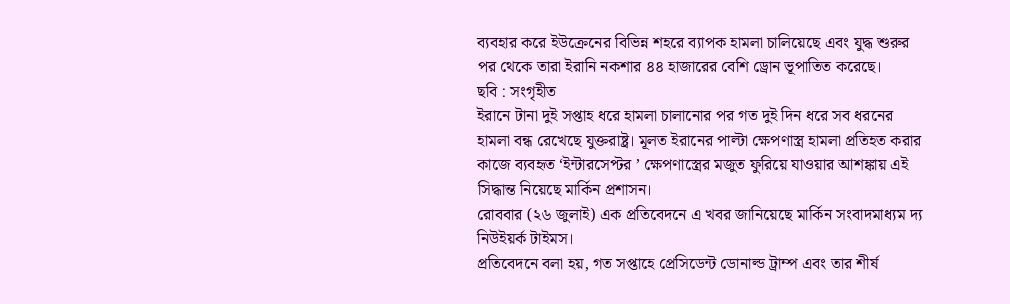ব্যবহার করে ইউক্রেনের বিভিন্ন শহরে ব্যাপক হামলা চালিয়েছে এবং যুদ্ধ শুরুর পর থেকে তারা ইরানি নকশার ৪৪ হাজারের বেশি ড্রোন ভূপাতিত করেছে।
ছবি : সংগৃহীত
ইরানে টানা দুই সপ্তাহ ধরে হামলা চালানোর পর গত দুই দিন ধরে সব ধরনের হামলা বন্ধ রেখেছে যুক্তরাষ্ট্র। মূলত ইরানের পাল্টা ক্ষেপণাস্ত্র হামলা প্রতিহত করার কাজে ব্যবহৃত ‘ইন্টারসেপ্টর ’ ক্ষেপণাস্ত্রের মজুত ফুরিয়ে যাওয়ার আশঙ্কায় এই সিদ্ধান্ত নিয়েছে মার্কিন প্রশাসন।
রোববার (২৬ জুলাই) এক প্রতিবেদনে এ খবর জানিয়েছে মার্কিন সংবাদমাধ্যম দ্য নিউইয়র্ক টাইমস।
প্রতিবেদনে বলা হয়, গত সপ্তাহে প্রেসিডেন্ট ডোনাল্ড ট্রাম্প এবং তার শীর্ষ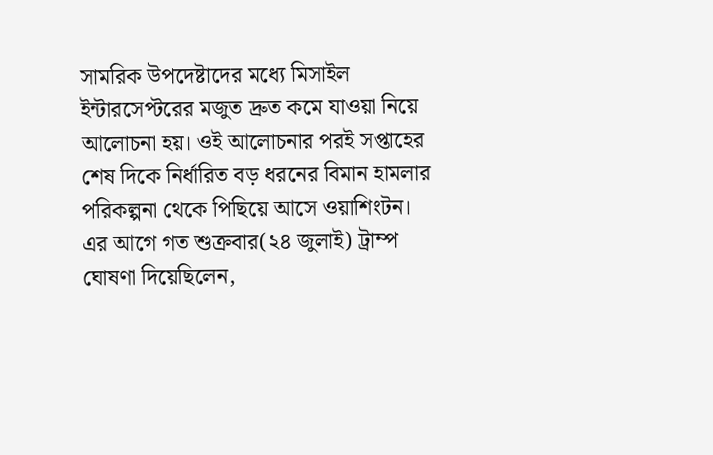সামরিক উপদেষ্টাদের মধ্যে মিসাইল ইন্টারসেপ্টরের মজুত দ্রুত কমে যাওয়া নিয়ে আলোচনা হয়। ওই আলোচনার পরই সপ্তাহের শেষ দিকে নির্ধারিত বড় ধরনের বিমান হামলার পরিকল্পনা থেকে পিছিয়ে আসে ওয়াশিংটন।
এর আগে গত শুক্রবার(২৪ জুলাই) ট্রাম্প ঘোষণা দিয়েছিলেন,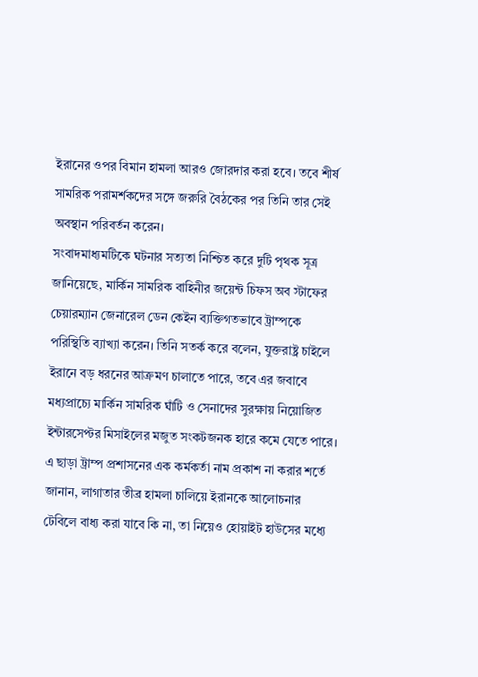ইরানের ওপর বিমান হামলা আরও জোরদার করা হবে। তবে শীর্ষ সামরিক পরামর্শকদের সঙ্গে জরুরি বৈঠকের পর তিনি তার সেই অবস্থান পরিবর্তন করেন।
সংবাদমাধ্যমটিকে ঘটনার সত্যতা নিশ্চিত করে দুটি পৃথক সূত্র জানিয়েছে, মার্কিন সামরিক বাহিনীর জয়েন্ট চিফস অব স্টাফের চেয়ারম্যান জেনারেল ডেন কেইন ব্যক্তিগতভাবে ট্রাম্পকে পরিস্থিতি ব্যাখ্যা করেন। তিনি সতর্ক করে বলেন, যুক্তরাষ্ট্র চাইলে ইরানে বড় ধরনের আক্রমণ চালাতে পারে, তবে এর জবাবে মধ্যপ্রাচ্যে মার্কিন সামরিক ঘাঁটি ও সেনাদের সুরক্ষায় নিয়োজিত ইন্টারসেপ্টর মিসাইলের মজুত সংকটজনক হারে কমে যেতে পারে।
এ ছাড়া ট্রাম্প প্রশাসনের এক কর্মকর্তা নাম প্রকাশ না করার শর্তে জানান, লাগাতার তীব্র হামলা চালিয়ে ইরানকে আলোচনার টেবিলে বাধ্য করা যাবে কি না, তা নিয়েও হোয়াইট হাউসের মধ্যে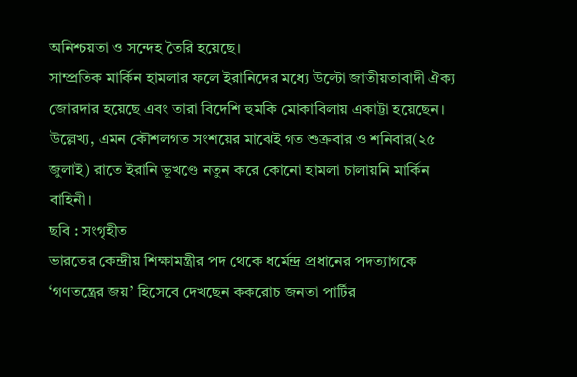অনিশ্চয়তা ও সন্দেহ তৈরি হয়েছে।
সাম্প্রতিক মার্কিন হামলার ফলে ইরানিদের মধ্যে উল্টো জাতীয়তাবাদী ঐক্য জোরদার হয়েছে এবং তারা বিদেশি হুমকি মোকাবিলায় একাট্টা হয়েছেন।
উল্লেখ্য, এমন কৌশলগত সংশয়ের মাঝেই গত শুক্রবার ও শনিবার(২৫ জুলাই) রাতে ইরানি ভূখণ্ডে নতুন করে কোনো হামলা চালায়নি মার্কিন বাহিনী।
ছবি : সংগৃহীত
ভারতের কেন্দ্রীয় শিক্ষামন্ত্রীর পদ থেকে ধর্মেন্দ্র প্রধানের পদত্যাগকে ‘গণতন্ত্রের জয়’ হিসেবে দেখছেন ককরোচ জনতা পার্টির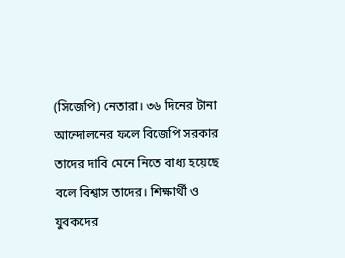(সিজেপি) নেতারা। ৩৬ দিনের টানা আন্দোলনের ফলে বিজেপি সরকার তাদের দাবি মেনে নিতে বাধ্য হয়েছে বলে বিশ্বাস তাদের। শিক্ষার্থী ও যুবকদের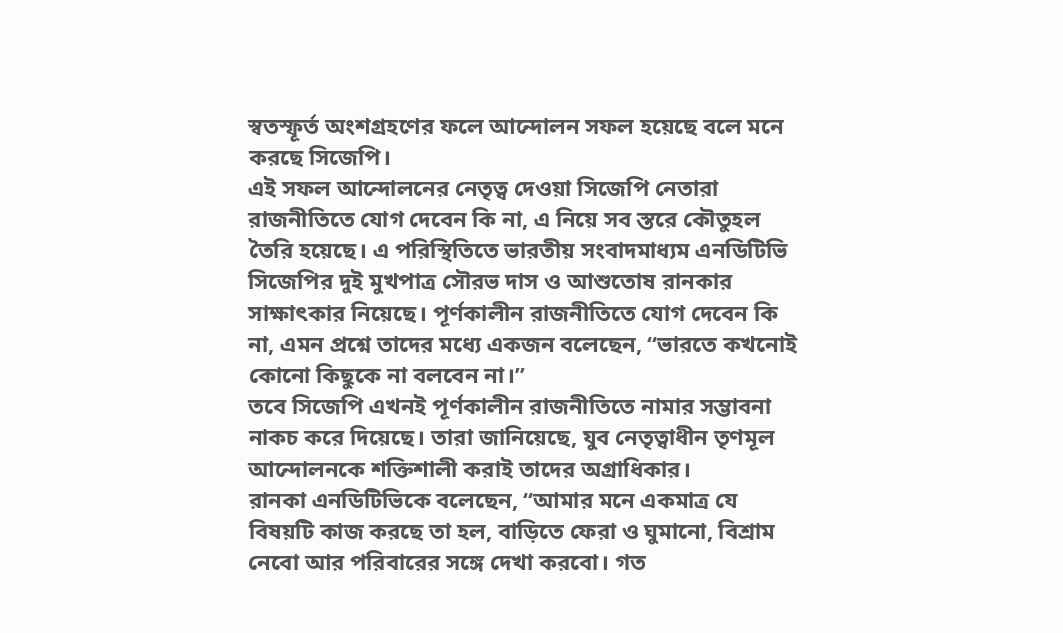স্বতস্ফূর্ত অংশগ্রহণের ফলে আন্দোলন সফল হয়েছে বলে মনে করছে সিজেপি।
এই সফল আন্দোলনের নেতৃত্ব দেওয়া সিজেপি নেতারা রাজনীতিতে যোগ দেবেন কি না, এ নিয়ে সব স্তরে কৌতুহল তৈরি হয়েছে। এ পরিস্থিতিতে ভারতীয় সংবাদমাধ্যম এনডিটিভি সিজেপির দুই মুখপাত্র সৌরভ দাস ও আশুতোষ রানকার সাক্ষাৎকার নিয়েছে। পূর্ণকালীন রাজনীতিতে যোগ দেবেন কি না, এমন প্রশ্নে তাদের মধ্যে একজন বলেছেন, “ভারতে কখনোই কোনো কিছুকে না বলবেন না।”
তবে সিজেপি এখনই পূর্ণকালীন রাজনীতিতে নামার সম্ভাবনা নাকচ করে দিয়েছে। তারা জানিয়েছে, যুব নেতৃত্বাধীন তৃণমূল আন্দোলনকে শক্তিশালী করাই তাদের অগ্রাধিকার।
রানকা এনডিটিভিকে বলেছেন, “আমার মনে একমাত্র যে বিষয়টি কাজ করছে তা হল, বাড়িতে ফেরা ও ঘুমানো, বিশ্রাম নেবো আর পরিবারের সঙ্গে দেখা করবো। গত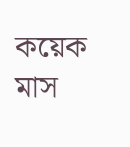কয়েক মাস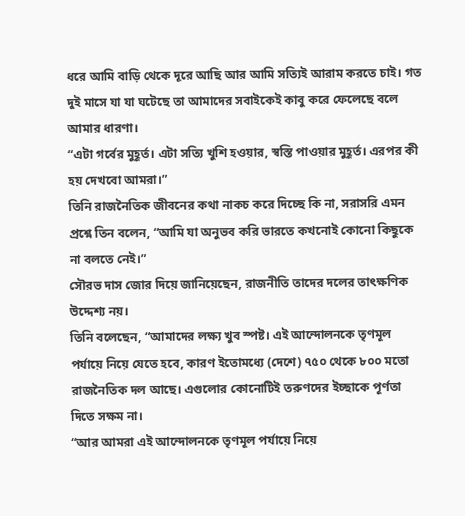ধরে আমি বাড়ি থেকে দূরে আছি আর আমি সত্যিই আরাম করতে চাই। গত দুই মাসে যা যা ঘটেছে তা আমাদের সবাইকেই কাবু করে ফেলেছে বলে আমার ধারণা।
“এটা গর্বের মুহূর্ত। এটা সত্যি খুশি হওয়ার, স্বস্তি পাওয়ার মুহূর্ত। এরপর কী হয় দেখবো আমরা।”
তিনি রাজনৈতিক জীবনের কথা নাকচ করে দিচ্ছে কি না, সরাসরি এমন প্রশ্নে তিন বলেন, “আমি যা অনুভব করি ভারতে কখনোই কোনো কিছুকে না বলতে নেই।”
সৌরভ দাস জোর দিয়ে জানিয়েছেন, রাজনীতি তাদের দলের তাৎক্ষণিক উদ্দেশ্য নয়।
তিনি বলেছেন, “আমাদের লক্ষ্য খুব স্পষ্ট। এই আন্দোলনকে তৃণমূল পর্যায়ে নিয়ে যেতে হবে, কারণ ইতোমধ্যে (দেশে) ৭৫০ থেকে ৮০০ মতো রাজনৈতিক দল আছে। এগুলোর কোনোটিই তরুণদের ইচ্ছাকে পূর্ণতা দিতে সক্ষম না।
“আর আমরা এই আন্দোলনকে তৃণমূল পর্যায়ে নিয়ে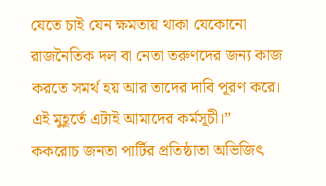যেতে চাই যেন ক্ষমতায় থাকা যেকোনো রাজনৈতিক দল বা নেতা তরুণদের জন্য কাজ করতে সমর্থ হয় আর তাদের দাবি পূরণ করে। এই মুহূর্তে এটাই আমাদের কর্মসূচী।”
ককরোচ জনতা পার্টির প্রতিষ্ঠাতা অভিজিৎ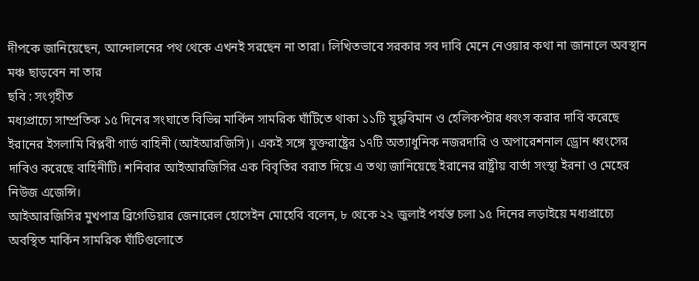দীপকে জানিয়েছেন, আন্দোলনের পথ থেকে এখনই সরছেন না তারা। লিখিতভাবে সরকার সব দাবি মেনে নেওয়ার কথা না জানালে অবস্থান মঞ্চ ছাড়বেন না তার
ছবি : সংগৃহীত
মধ্যপ্রাচ্যে সাম্প্রতিক ১৫ দিনের সংঘাতে বিভিন্ন মার্কিন সামরিক ঘাঁটিতে থাকা ১১টি যুদ্ধবিমান ও হেলিকপ্টার ধ্বংস করার দাবি করেছে ইরানের ইসলামি বিপ্লবী গার্ড বাহিনী (আইআরজিসি)। একই সঙ্গে যুক্তরাষ্ট্রের ১৭টি অত্যাধুনিক নজরদারি ও অপারেশনাল ড্রোন ধ্বংসের দাবিও করেছে বাহিনীটি। শনিবার আইআরজিসির এক বিবৃতির বরাত দিয়ে এ তথ্য জানিয়েছে ইরানের রাষ্ট্রীয় বার্তা সংস্থা ইরনা ও মেহের নিউজ এজেন্সি।
আইআরজিসির মুখপাত্র ব্রিগেডিয়ার জেনারেল হোসেইন মোহেবি বলেন, ৮ থেকে ২২ জুলাই পর্যন্ত চলা ১৫ দিনের লড়াইয়ে মধ্যপ্রাচ্যে অবস্থিত মার্কিন সামরিক ঘাঁটিগুলোতে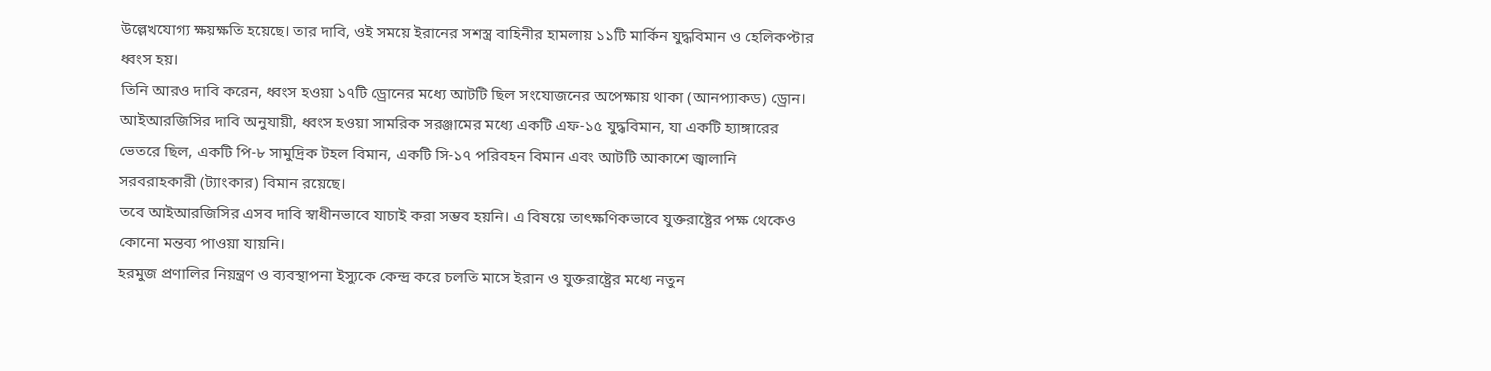উল্লেখযোগ্য ক্ষয়ক্ষতি হয়েছে। তার দাবি, ওই সময়ে ইরানের সশস্ত্র বাহিনীর হামলায় ১১টি মার্কিন যুদ্ধবিমান ও হেলিকপ্টার ধ্বংস হয়।
তিনি আরও দাবি করেন, ধ্বংস হওয়া ১৭টি ড্রোনের মধ্যে আটটি ছিল সংযোজনের অপেক্ষায় থাকা (আনপ্যাকড) ড্রোন।
আইআরজিসির দাবি অনুযায়ী, ধ্বংস হওয়া সামরিক সরঞ্জামের মধ্যে একটি এফ-১৫ যুদ্ধবিমান, যা একটি হ্যাঙ্গারের ভেতরে ছিল, একটি পি-৮ সামুদ্রিক টহল বিমান, একটি সি-১৭ পরিবহন বিমান এবং আটটি আকাশে জ্বালানি সরবরাহকারী (ট্যাংকার) বিমান রয়েছে।
তবে আইআরজিসির এসব দাবি স্বাধীনভাবে যাচাই করা সম্ভব হয়নি। এ বিষয়ে তাৎক্ষণিকভাবে যুক্তরাষ্ট্রের পক্ষ থেকেও কোনো মন্তব্য পাওয়া যায়নি।
হরমুজ প্রণালির নিয়ন্ত্রণ ও ব্যবস্থাপনা ইস্যুকে কেন্দ্র করে চলতি মাসে ইরান ও যুক্তরাষ্ট্রের মধ্যে নতুন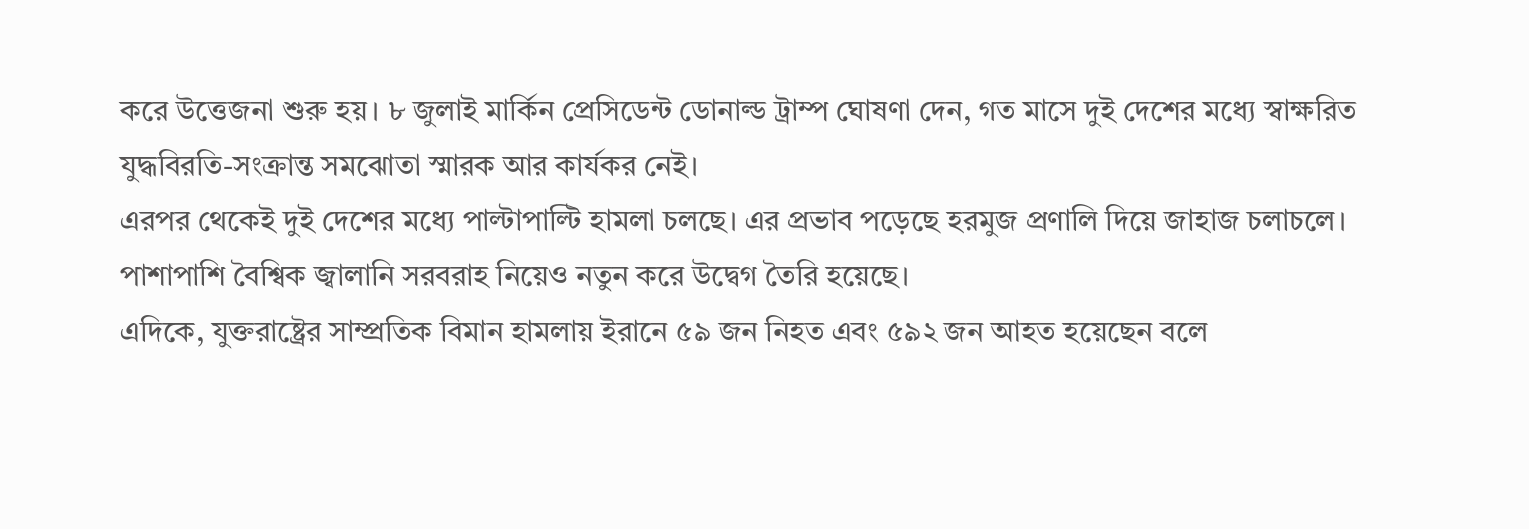করে উত্তেজনা শুরু হয়। ৮ জুলাই মার্কিন প্রেসিডেন্ট ডোনাল্ড ট্রাম্প ঘোষণা দেন, গত মাসে দুই দেশের মধ্যে স্বাক্ষরিত যুদ্ধবিরতি-সংক্রান্ত সমঝোতা স্মারক আর কার্যকর নেই।
এরপর থেকেই দুই দেশের মধ্যে পাল্টাপাল্টি হামলা চলছে। এর প্রভাব পড়েছে হরমুজ প্রণালি দিয়ে জাহাজ চলাচলে। পাশাপাশি বৈশ্বিক জ্বালানি সরবরাহ নিয়েও নতুন করে উদ্বেগ তৈরি হয়েছে।
এদিকে, যুক্তরাষ্ট্রের সাম্প্রতিক বিমান হামলায় ইরানে ৫৯ জন নিহত এবং ৫৯২ জন আহত হয়েছেন বলে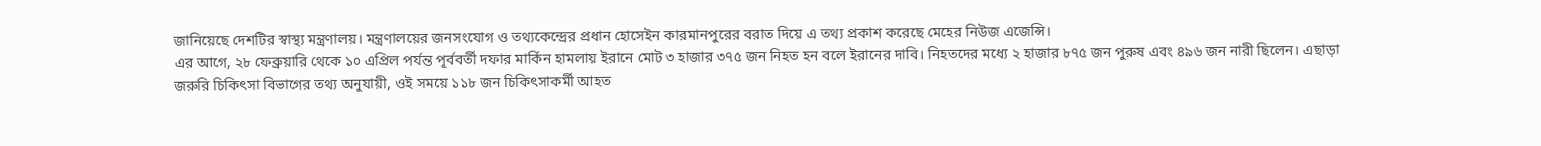জানিয়েছে দেশটির স্বাস্থ্য মন্ত্রণালয়। মন্ত্রণালয়ের জনসংযোগ ও তথ্যকেন্দ্রের প্রধান হোসেইন কারমানপুরের বরাত দিয়ে এ তথ্য প্রকাশ করেছে মেহের নিউজ এজেন্সি।
এর আগে, ২৮ ফেব্রুয়ারি থেকে ১০ এপ্রিল পর্যন্ত পূর্ববর্তী দফার মার্কিন হামলায় ইরানে মোট ৩ হাজার ৩৭৫ জন নিহত হন বলে ইরানের দাবি। নিহতদের মধ্যে ২ হাজার ৮৭৫ জন পুরুষ এবং ৪৯৬ জন নারী ছিলেন। এছাড়া জরুরি চিকিৎসা বিভাগের তথ্য অনুযায়ী, ওই সময়ে ১১৮ জন চিকিৎসাকর্মী আহত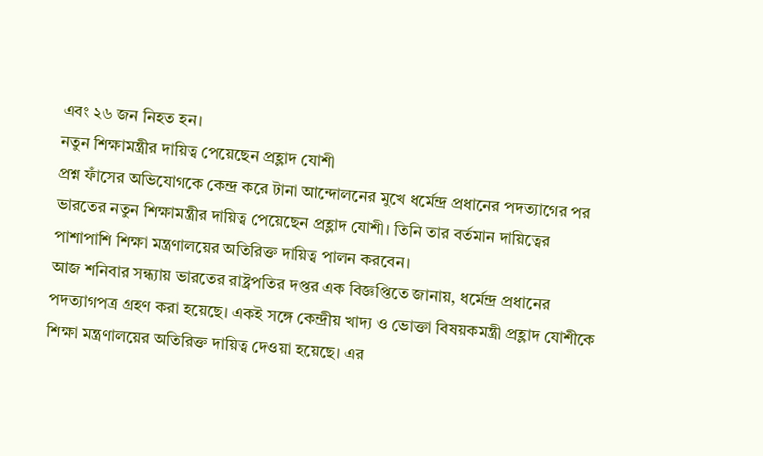এবং ২৬ জন নিহত হন।
নতুন শিক্ষামন্ত্রীর দায়িত্ব পেয়েছেন প্রহ্লাদ যোশী
প্রশ্ন ফাঁসের অভিযোগকে কেন্দ্র করে টানা আন্দোলনের মুখে ধর্মেন্দ্র প্রধানের পদত্যাগের পর ভারতের নতুন শিক্ষামন্ত্রীর দায়িত্ব পেয়েছেন প্রহ্লাদ যোশী। তিনি তার বর্তমান দায়িত্বের পাশাপাশি শিক্ষা মন্ত্রণালয়ের অতিরিক্ত দায়িত্ব পালন করবেন।
আজ শনিবার সন্ধ্যায় ভারতের রাষ্ট্রপতির দপ্তর এক বিজ্ঞপ্তিতে জানায়, ধর্মেন্দ্র প্রধানের পদত্যাগপত্র গ্রহণ করা হয়েছে। একই সঙ্গে কেন্দ্রীয় খাদ্য ও ভোক্তা বিষয়কমন্ত্রী প্রহ্লাদ যোশীকে শিক্ষা মন্ত্রণালয়ের অতিরিক্ত দায়িত্ব দেওয়া হয়েছে। এর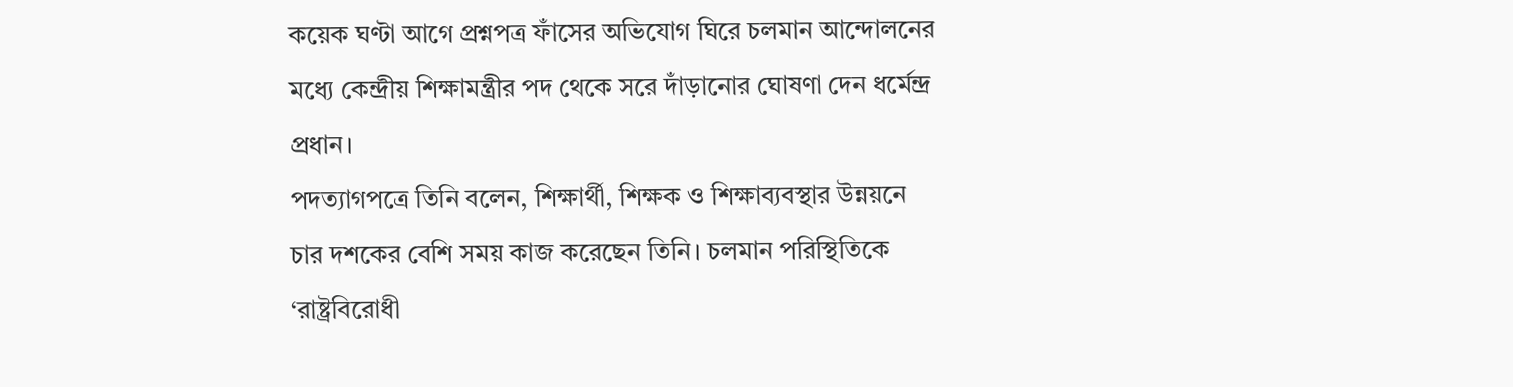কয়েক ঘণ্টা আগে প্রশ্নপত্র ফাঁসের অভিযোগ ঘিরে চলমান আন্দোলনের মধ্যে কেন্দ্রীয় শিক্ষামন্ত্রীর পদ থেকে সরে দাঁড়ানোর ঘোষণা দেন ধর্মেন্দ্র প্রধান।
পদত্যাগপত্রে তিনি বলেন, শিক্ষার্থী, শিক্ষক ও শিক্ষাব্যবস্থার উন্নয়নে চার দশকের বেশি সময় কাজ করেছেন তিনি। চলমান পরিস্থিতিকে ‘রাষ্ট্রবিরোধী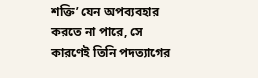শক্তি’ যেন অপব্যবহার করতে না পারে, সে কারণেই তিনি পদত্যাগের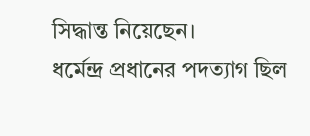সিদ্ধান্ত নিয়েছেন।
ধর্মেন্দ্র প্রধানের পদত্যাগ ছিল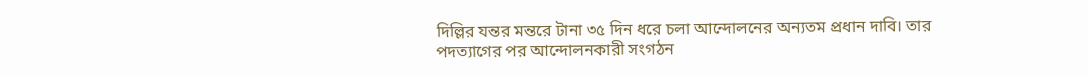দিল্লির যন্তর মন্তরে টানা ৩৫ দিন ধরে চলা আন্দোলনের অন্যতম প্রধান দাবি। তার পদত্যাগের পর আন্দোলনকারী সংগঠন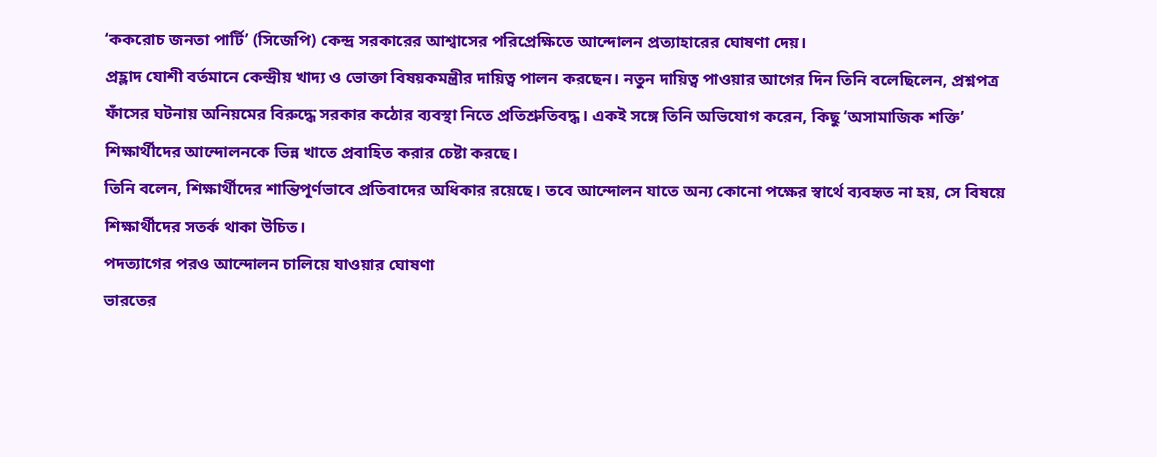‘ককরোচ জনতা পার্টি’ (সিজেপি) কেন্দ্র সরকারের আশ্বাসের পরিপ্রেক্ষিতে আন্দোলন প্রত্যাহারের ঘোষণা দেয়।
প্রহ্লাদ যোশী বর্তমানে কেন্দ্রীয় খাদ্য ও ভোক্তা বিষয়কমন্ত্রীর দায়িত্ব পালন করছেন। নতুন দায়িত্ব পাওয়ার আগের দিন তিনি বলেছিলেন, প্রশ্নপত্র ফাঁসের ঘটনায় অনিয়মের বিরুদ্ধে সরকার কঠোর ব্যবস্থা নিতে প্রতিশ্রুতিবদ্ধ। একই সঙ্গে তিনি অভিযোগ করেন, কিছু ‘অসামাজিক শক্তি’ শিক্ষার্থীদের আন্দোলনকে ভিন্ন খাতে প্রবাহিত করার চেষ্টা করছে।
তিনি বলেন, শিক্ষার্থীদের শান্তিপূর্ণভাবে প্রতিবাদের অধিকার রয়েছে। তবে আন্দোলন যাতে অন্য কোনো পক্ষের স্বার্থে ব্যবহৃত না হয়, সে বিষয়ে শিক্ষার্থীদের সতর্ক থাকা উচিত।
পদত্যাগের পরও আন্দোলন চালিয়ে যাওয়ার ঘোষণা
ভারতের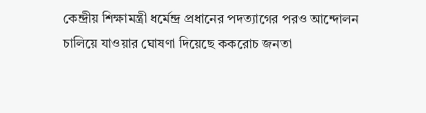কেন্দ্রীয় শিক্ষামন্ত্রী ধর্মেন্দ্র প্রধানের পদত্যাগের পরও আন্দোলন চালিয়ে যাওয়ার ঘোষণা দিয়েছে ককরোচ জনতা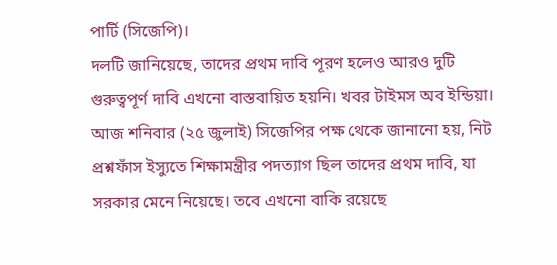পার্টি (সিজেপি)।
দলটি জানিয়েছে, তাদের প্রথম দাবি পূরণ হলেও আরও দুটি গুরুত্বপূর্ণ দাবি এখনো বাস্তবায়িত হয়নি। খবর টাইমস অব ইন্ডিয়া।
আজ শনিবার (২৫ জুলাই) সিজেপির পক্ষ থেকে জানানো হয়, নিট প্রশ্নফাঁস ইস্যুতে শিক্ষামন্ত্রীর পদত্যাগ ছিল তাদের প্রথম দাবি, যা সরকার মেনে নিয়েছে। তবে এখনো বাকি রয়েছে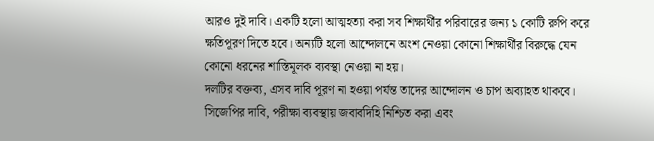আরও দুই দাবি। একটি হলো আত্মহত্যা করা সব শিক্ষার্থীর পরিবারের জন্য ১ কোটি রুপি করে ক্ষতিপূরণ দিতে হবে। অন্যটি হলো আন্দোলনে অংশ নেওয়া কোনো শিক্ষার্থীর বিরুদ্ধে যেন কোনো ধরনের শাস্তিমূলক ব্যবস্থা নেওয়া না হয়।
দলটির বক্তব্য, এসব দাবি পূরণ না হওয়া পর্যন্ত তাদের আন্দোলন ও চাপ অব্যাহত থাকবে। সিজেপির দাবি, পরীক্ষা ব্যবস্থায় জবাবদিহি নিশ্চিত করা এবং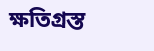ক্ষতিগ্রস্ত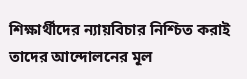শিক্ষার্থীদের ন্যায়বিচার নিশ্চিত করাই তাদের আন্দোলনের মূল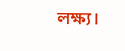লক্ষ্য।